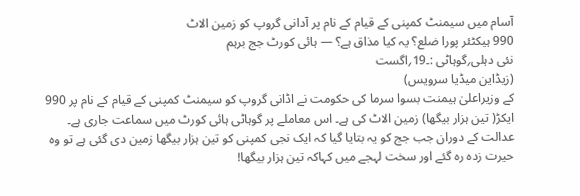آسام میں سیمنٹ کمپنی کے قیام کے نام پر آدانی گروپ کو زمین الاٹ
990 ہیکٹئر پورا ضلع؟ یہ کیا مذاق ہے؟ — ہائی کورٹ جج برہم
نئی دہلی؍گوہاٹی :۔19؍اگست
(زیڈاین میڈیا سرویس)
کے وزیراعلیٰ ہیمنت بسوا سرما کی حکومت نے اڈانی گروپ کو سیمنٹ کمپنی کے قیام کے نام پر 990 ایکڑ( تین ہزار بیگھا) زمین الاٹ کی ہے۔ اس معاملے پر گوہاٹی ہائی کورٹ میں سماعت جاری ہے۔ عدالت کے دوران جب جج کو یہ بتایا گیا کہ ایک نجی کمپنی کو تین ہزار بیگھا زمین دی گئی ہے تو وہ حیرت زدہ رہ گئے اور سخت لہجے میں کہاکہ تین ہزار بیگھا!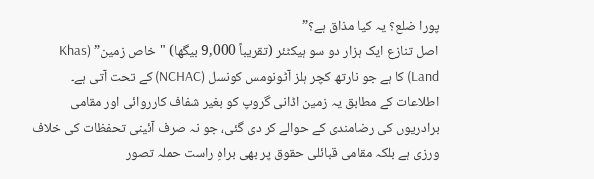پورا ضلع؟ یہ کیا مذاق ہے؟”
اصل تنازع ایک ہزار دو سو ہیکٹئر (تقریباً 9,000 بیگھا) "خاص زمین” (Khas Land) کا ہے جو نارتھ کچر ہلز آٹونومس کونسل (NCHAC) کے تحت آتی ہے۔ اطلاعات کے مطابق یہ زمین اڈانی گروپ کو بغیر شفاف کارروائی اور مقامی برادریوں کی رضامندی کے حوالے کر دی گئی، جو نہ صرف آئینی تحفظات کی خلاف ورزی ہے بلکہ مقامی قبائلی حقوق پر بھی براہِ راست حملہ تصور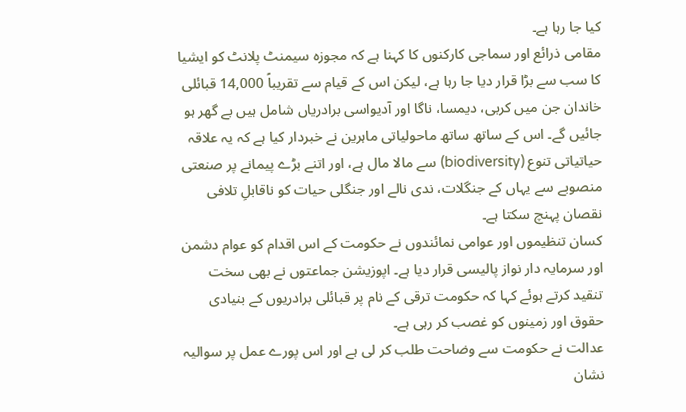کیا جا رہا ہے۔
مقامی ذرائع اور سماجی کارکنوں کا کہنا ہے کہ مجوزہ سیمنٹ پلانٹ کو ایشیا کا سب سے بڑا قرار دیا جا رہا ہے، لیکن اس کے قیام سے تقریباً 14,000 قبائلی خاندان جن میں کربی، دیمسا، ناگا اور آدیواسی برادریاں شامل ہیں بے گھر ہو جائیں گے۔ اس کے ساتھ ساتھ ماحولیاتی ماہرین نے خبردار کیا ہے کہ یہ علاقہ حیاتیاتی تنوع (biodiversity) سے مالا مال ہے، اور اتنے بڑے پیمانے پر صنعتی منصوبے سے یہاں کے جنگلات، ندی نالے اور جنگلی حیات کو ناقابلِ تلافی نقصان پہنچ سکتا ہے۔
کسان تنظیموں اور عوامی نمائندوں نے حکومت کے اس اقدام کو عوام دشمن اور سرمایہ دار نواز پالیسی قرار دیا ہے۔ اپوزیشن جماعتوں نے بھی سخت تنقید کرتے ہوئے کہا کہ حکومت ترقی کے نام پر قبائلی برادریوں کے بنیادی حقوق اور زمینوں کو غصب کر رہی ہے۔
عدالت نے حکومت سے وضاحت طلب کر لی ہے اور اس پورے عمل پر سوالیہ نشان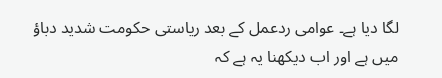لگا دیا ہے۔ عوامی ردعمل کے بعد ریاستی حکومت شدید دباؤ میں ہے اور اب دیکھنا یہ ہے کہ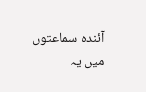آئندہ سماعتوں میں یہ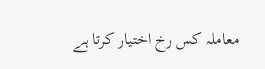معاملہ کس رخ اختیار کرتا ہے